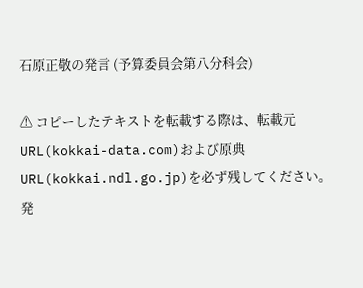石原正敬の発言 (予算委員会第八分科会)

⚠ コピーしたテキストを転載する際は、転載元URL(kokkai-data.com)および原典URL(kokkai.ndl.go.jp)を必ず残してください。発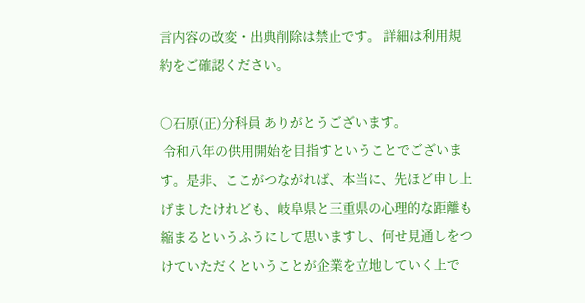言内容の改変・出典削除は禁止です。 詳細は利用規約をご確認ください。

○石原(正)分科員 ありがとうございます。
 令和八年の供用開始を目指すということでございます。是非、ここがつながれば、本当に、先ほど申し上げましたけれども、岐阜県と三重県の心理的な距離も縮まるというふうにして思いますし、何せ見通しをつけていただくということが企業を立地していく上で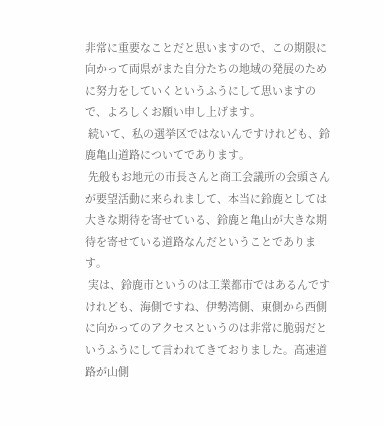非常に重要なことだと思いますので、この期限に向かって両県がまた自分たちの地域の発展のために努力をしていくというふうにして思いますので、よろしくお願い申し上げます。
 続いて、私の選挙区ではないんですけれども、鈴鹿亀山道路についてであります。
 先般もお地元の市長さんと商工会議所の会頭さんが要望活動に来られまして、本当に鈴鹿としては大きな期待を寄せている、鈴鹿と亀山が大きな期待を寄せている道路なんだということであります。
 実は、鈴鹿市というのは工業都市ではあるんですけれども、海側ですね、伊勢湾側、東側から西側に向かってのアクセスというのは非常に脆弱だというふうにして言われてきておりました。高速道路が山側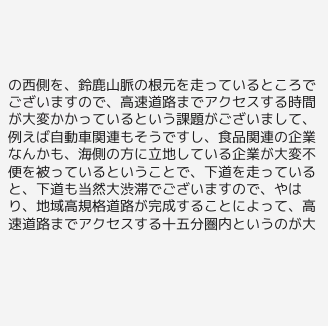の西側を、鈴鹿山脈の根元を走っているところでございますので、高速道路までアクセスする時間が大変かかっているという課題がございまして、例えば自動車関連もそうですし、食品関連の企業なんかも、海側の方に立地している企業が大変不便を被っているということで、下道を走っていると、下道も当然大渋滞でございますので、やはり、地域高規格道路が完成することによって、高速道路までアクセスする十五分圏内というのが大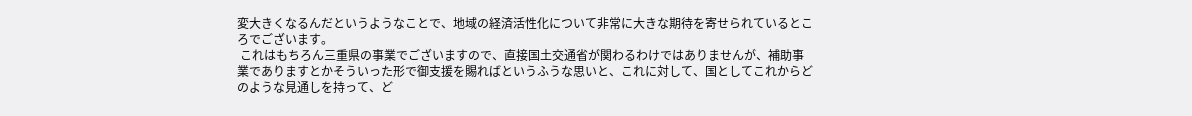変大きくなるんだというようなことで、地域の経済活性化について非常に大きな期待を寄せられているところでございます。
 これはもちろん三重県の事業でございますので、直接国土交通省が関わるわけではありませんが、補助事業でありますとかそういった形で御支援を賜ればというふうな思いと、これに対して、国としてこれからどのような見通しを持って、ど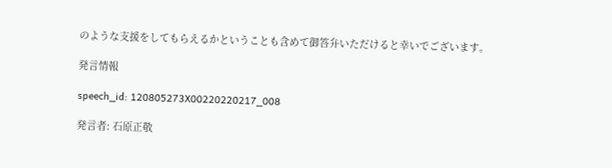のような支援をしてもらえるかということも含めて御答弁いただけると幸いでございます。

発言情報

speech_id: 120805273X00220220217_008

発言者: 石原正敬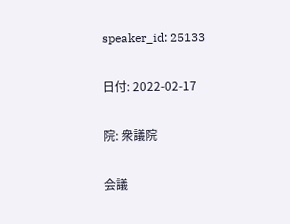speaker_id: 25133

日付: 2022-02-17

院: 衆議院

会議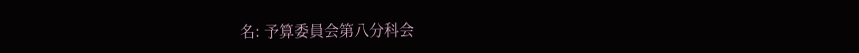名: 予算委員会第八分科会